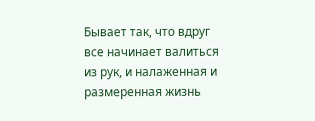Бывает так, что вдруг все начинает валиться из рук, и налаженная и размеренная жизнь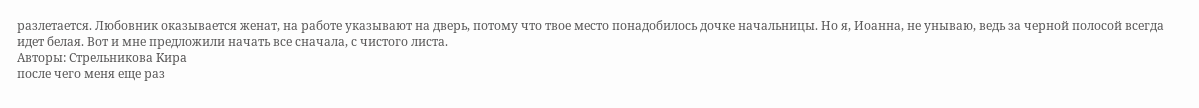разлетается. Любовник оказывается женат, на работе указывают на дверь, потому что твое место понадобилось дочке начальницы. Но я, Иоанна, не унываю, ведь за черной полосой всегда идет белая. Вот и мне предложили начать все сначала, с чистого листа.
Авторы: Стрeльникoва Kирa
после чего меня еще раз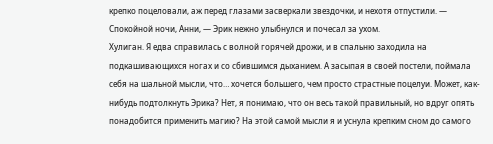крепко поцеловали, аж перед глазами засверкали звездочки, и нехотя отпустили. — Спокойной ночи, Анни, — Эрик нежно улыбнулся и почесал за ухом.
Хулиган. Я едва справилась с волной горячей дрожи, и в спальню заходила на подкашивающихся ногах и со сбившимся дыханием. А засыпая в своей постели, поймала себя на шальной мысли, что… хочется большего, чем просто страстные поцелуи. Может, как-нибудь подтолкнуть Эрика? Нет, я понимаю, что он весь такой правильный, но вдруг опять понадобится применить магию? На этой самой мысли я и уснула крепким сном до самого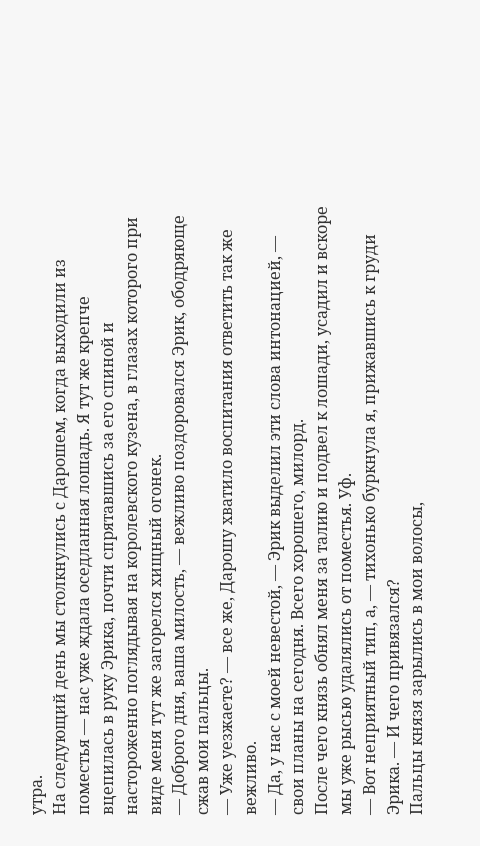утра.
На следующий день мы столкнулись с Дарошем, когда выходили из поместья — нас уже ждала оседланная лошадь. Я тут же крепче вцепилась в руку Эрика, почти спрятавшись за его спиной и настороженно поглядывая на королевского кузена, в глазах которого при виде меня тут же загорелся хищный огонек.
— Доброго дня, ваша милость, — вежливо поздоровался Эрик, ободряюще сжав мои пальцы.
— Уже уезжаете? — все же, Дарошу хватило воспитания ответить так же вежливо.
— Да, у нас с моей невестой, — Эрик выделил эти слова интонацией, — свои планы на сегодня. Всего хорошего, милорд.
После чего князь обнял меня за талию и подвел к лошади, усадил и вскоре мы уже рысью удалялись от поместья. Уф.
— Вот неприятный тип, а, — тихонько буркнула я, прижавшись к груди Эрика. — И чего привязался?
Пальцы князя зарылись в мои волосы,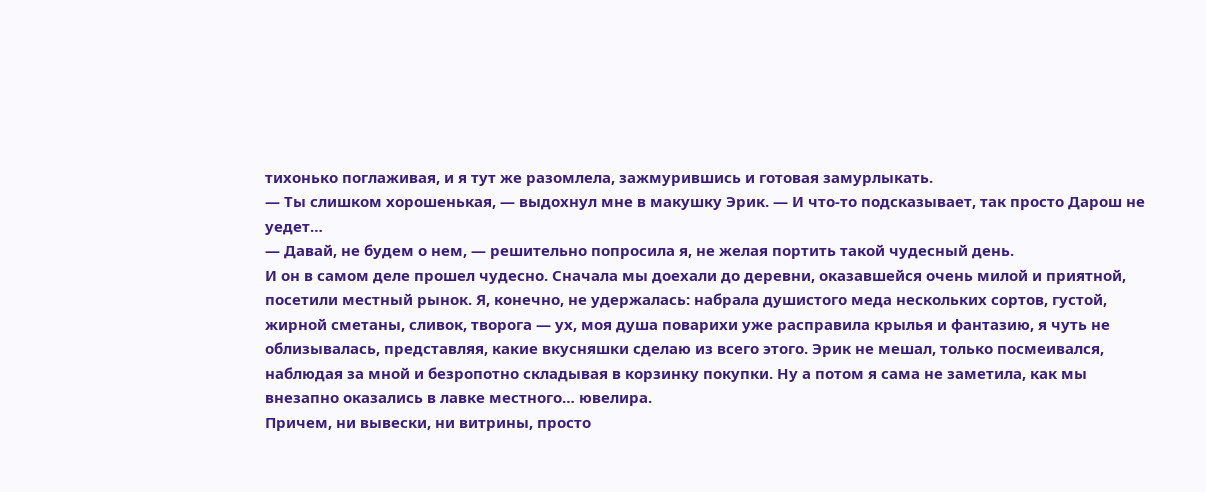тихонько поглаживая, и я тут же разомлела, зажмурившись и готовая замурлыкать.
— Ты слишком хорошенькая, — выдохнул мне в макушку Эрик. — И что-то подсказывает, так просто Дарош не уедет…
— Давай, не будем о нем, — решительно попросила я, не желая портить такой чудесный день.
И он в самом деле прошел чудесно. Сначала мы доехали до деревни, оказавшейся очень милой и приятной, посетили местный рынок. Я, конечно, не удержалась: набрала душистого меда нескольких сортов, густой, жирной сметаны, сливок, творога — ух, моя душа поварихи уже расправила крылья и фантазию, я чуть не облизывалась, представляя, какие вкусняшки сделаю из всего этого. Эрик не мешал, только посмеивался, наблюдая за мной и безропотно складывая в корзинку покупки. Ну а потом я сама не заметила, как мы внезапно оказались в лавке местного… ювелира.
Причем, ни вывески, ни витрины, просто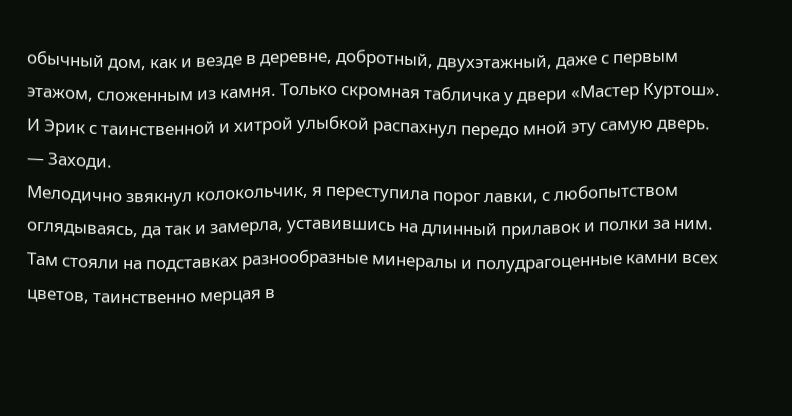обычный дом, как и везде в деревне, добротный, двухэтажный, даже с первым этажом, сложенным из камня. Только скромная табличка у двери «Мастер Куртош». И Эрик с таинственной и хитрой улыбкой распахнул передо мной эту самую дверь.
— Заходи.
Мелодично звякнул колокольчик, я переступила порог лавки, с любопытством оглядываясь, да так и замерла, уставившись на длинный прилавок и полки за ним. Там стояли на подставках разнообразные минералы и полудрагоценные камни всех цветов, таинственно мерцая в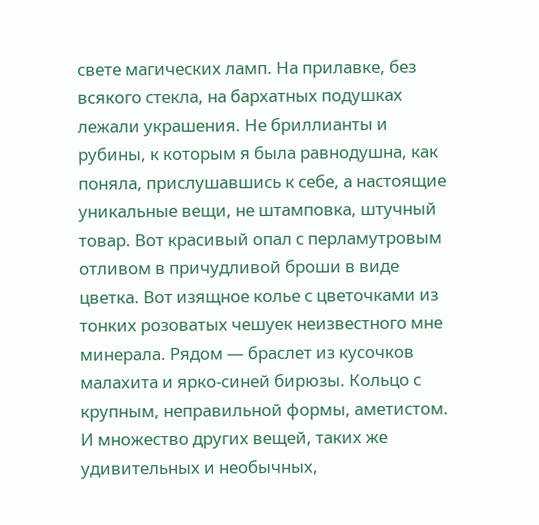свете магических ламп. На прилавке, без всякого стекла, на бархатных подушках лежали украшения. Не бриллианты и рубины, к которым я была равнодушна, как поняла, прислушавшись к себе, а настоящие уникальные вещи, не штамповка, штучный товар. Вот красивый опал с перламутровым отливом в причудливой броши в виде цветка. Вот изящное колье с цветочками из тонких розоватых чешуек неизвестного мне минерала. Рядом — браслет из кусочков малахита и ярко-синей бирюзы. Кольцо с крупным, неправильной формы, аметистом. И множество других вещей, таких же удивительных и необычных,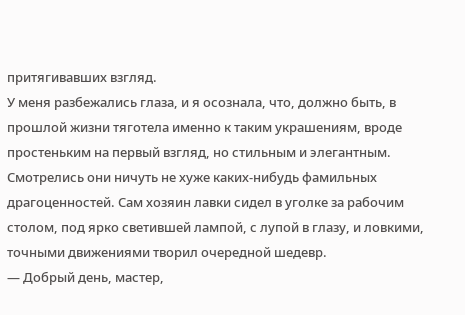притягивавших взгляд.
У меня разбежались глаза, и я осознала, что, должно быть, в прошлой жизни тяготела именно к таким украшениям, вроде простеньким на первый взгляд, но стильным и элегантным. Смотрелись они ничуть не хуже каких-нибудь фамильных драгоценностей. Сам хозяин лавки сидел в уголке за рабочим столом, под ярко светившей лампой, с лупой в глазу, и ловкими, точными движениями творил очередной шедевр.
— Добрый день, мастер,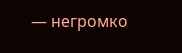— негромко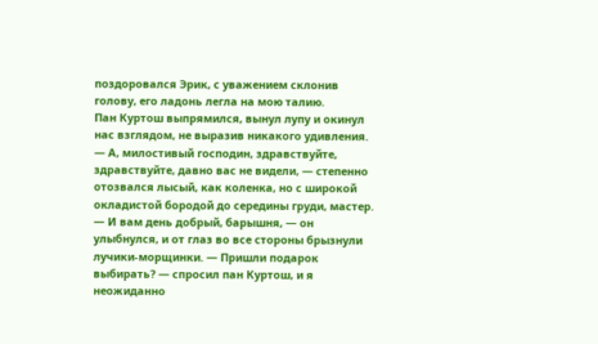поздоровался Эрик, с уважением склонив голову, его ладонь легла на мою талию.
Пан Куртош выпрямился, вынул лупу и окинул нас взглядом, не выразив никакого удивления.
— А, милостивый господин, здравствуйте, здравствуйте, давно вас не видели, — степенно отозвался лысый, как коленка, но с широкой окладистой бородой до середины груди, мастер. — И вам день добрый, барышня, — он улыбнулся, и от глаз во все стороны брызнули лучики-морщинки. — Пришли подарок выбирать? — спросил пан Куртош, и я неожиданно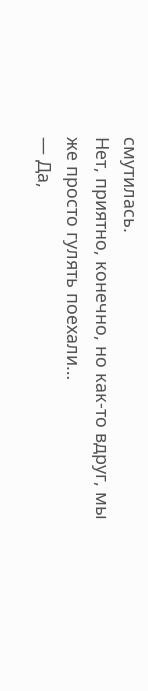смутилась.
Нет, приятно, конечно, но как-то вдруг, мы же просто гулять поехали…
— Да,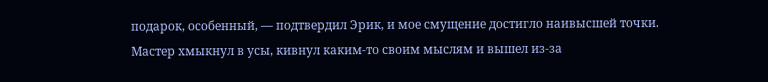подарок, особенный, — подтвердил Эрик, и мое смущение достигло наивысшей точки.
Мастер хмыкнул в усы, кивнул каким-то своим мыслям и вышел из-за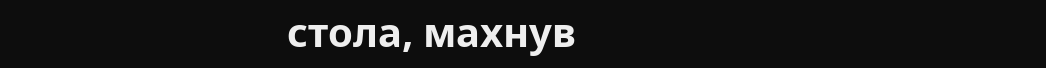стола, махнув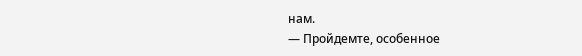нам.
— Пройдемте, особенное